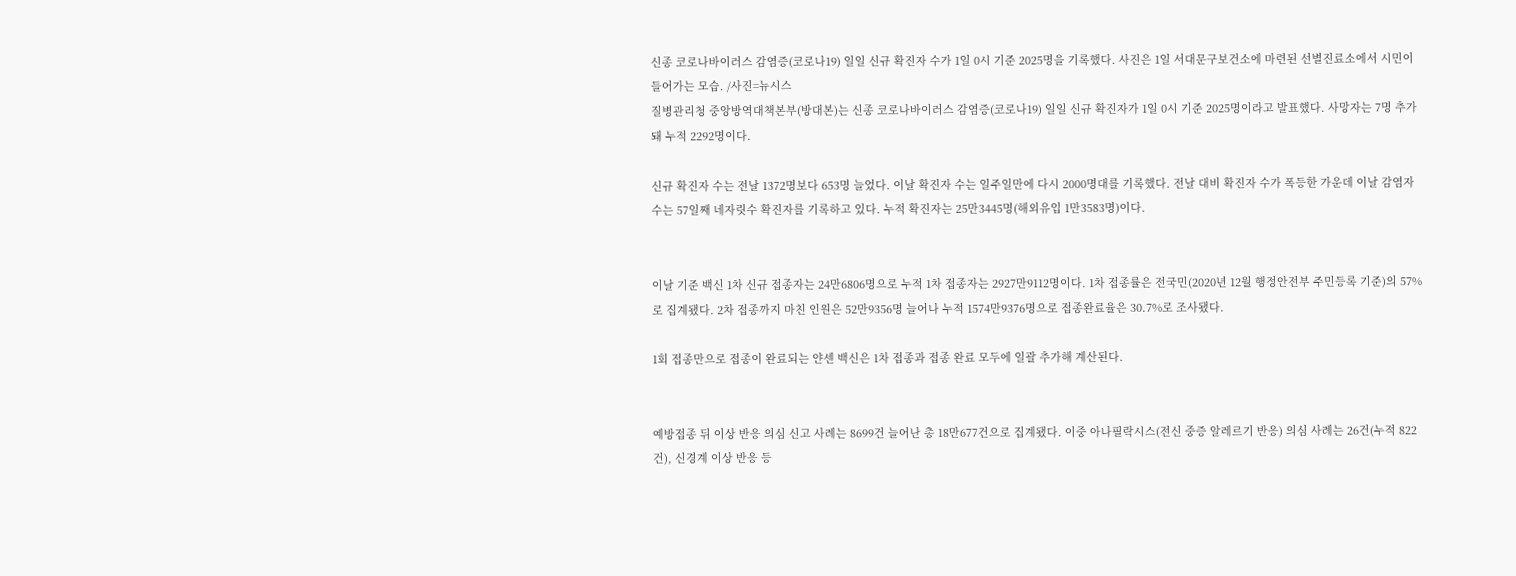신종 코로나바이러스 감염증(코로나19) 일일 신규 확진자 수가 1일 0시 기준 2025명을 기록했다. 사진은 1일 서대문구보건소에 마련된 선별진료소에서 시민이 들어가는 모습. /사진=뉴시스
질병관리청 중앙방역대책본부(방대본)는 신종 코로나바이러스 감염증(코로나19) 일일 신규 확진자가 1일 0시 기준 2025명이라고 발표했다. 사망자는 7명 추가돼 누적 2292명이다.

신규 확진자 수는 전날 1372명보다 653명 늘었다. 이날 확진자 수는 일주일만에 다시 2000명대를 기록했다. 전날 대비 확진자 수가 폭등한 가운데 이날 감염자 수는 57일째 네자릿수 확진자를 기록하고 있다. 누적 확진자는 25만3445명(해외유입 1만3583명)이다.


이날 기준 백신 1차 신규 접종자는 24만6806명으로 누적 1차 접종자는 2927만9112명이다. 1차 접종률은 전국민(2020년 12월 행정안전부 주민등록 기준)의 57%로 집계됐다. 2차 접종까지 마친 인원은 52만9356명 늘어나 누적 1574만9376명으로 접종완료율은 30.7%로 조사됐다.

1회 접종만으로 접종이 완료되는 얀센 백신은 1차 접종과 접종 완료 모두에 일괄 추가해 계산된다.


예방접종 뒤 이상 반응 의심 신고 사례는 8699건 늘어난 총 18만677건으로 집계됐다. 이중 아나필락시스(전신 중증 알레르기 반응) 의심 사례는 26건(누적 822건), 신경계 이상 반응 등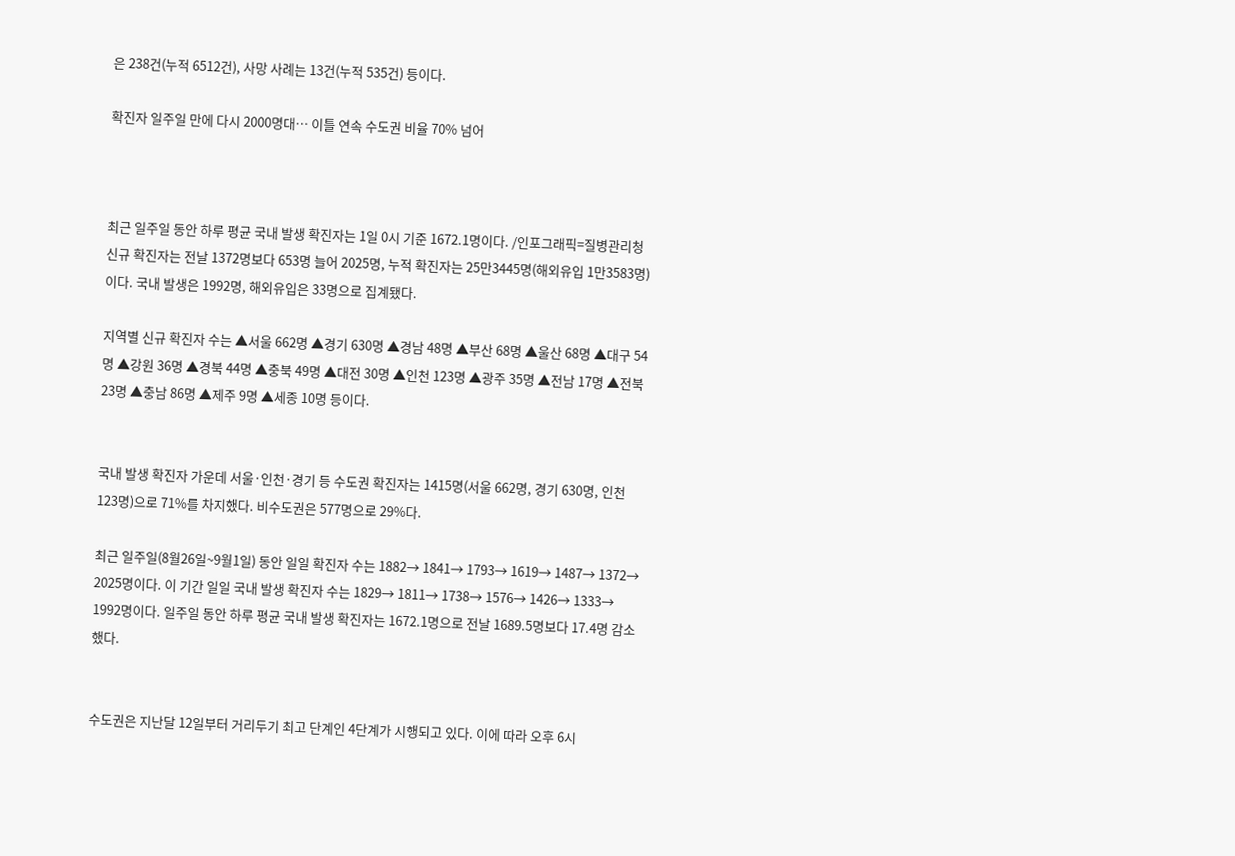은 238건(누적 6512건), 사망 사례는 13건(누적 535건) 등이다.

확진자 일주일 만에 다시 2000명대… 이틀 연속 수도권 비율 70% 넘어



최근 일주일 동안 하루 평균 국내 발생 확진자는 1일 0시 기준 1672.1명이다. /인포그래픽=질병관리청
신규 확진자는 전날 1372명보다 653명 늘어 2025명, 누적 확진자는 25만3445명(해외유입 1만3583명)이다. 국내 발생은 1992명, 해외유입은 33명으로 집계됐다.

지역별 신규 확진자 수는 ▲서울 662명 ▲경기 630명 ▲경남 48명 ▲부산 68명 ▲울산 68명 ▲대구 54명 ▲강원 36명 ▲경북 44명 ▲충북 49명 ▲대전 30명 ▲인천 123명 ▲광주 35명 ▲전남 17명 ▲전북 23명 ▲충남 86명 ▲제주 9명 ▲세종 10명 등이다.


국내 발생 확진자 가운데 서울·인천·경기 등 수도권 확진자는 1415명(서울 662명, 경기 630명, 인천 123명)으로 71%를 차지했다. 비수도권은 577명으로 29%다.

최근 일주일(8월26일~9월1일) 동안 일일 확진자 수는 1882→ 1841→ 1793→ 1619→ 1487→ 1372→ 2025명이다. 이 기간 일일 국내 발생 확진자 수는 1829→ 1811→ 1738→ 1576→ 1426→ 1333→ 1992명이다. 일주일 동안 하루 평균 국내 발생 확진자는 1672.1명으로 전날 1689.5명보다 17.4명 감소했다.


수도권은 지난달 12일부터 거리두기 최고 단계인 4단계가 시행되고 있다. 이에 따라 오후 6시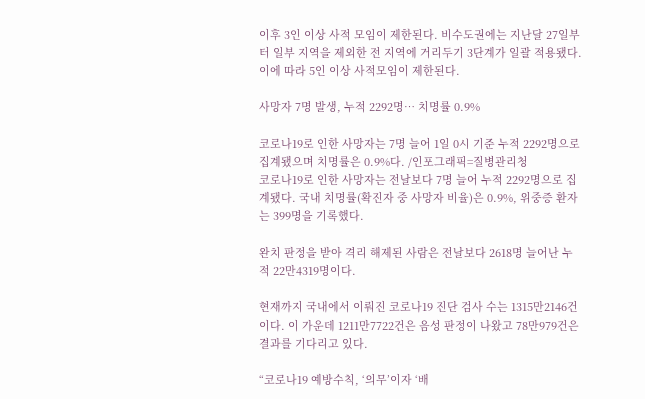이후 3인 이상 사적 모임이 제한된다. 비수도권에는 지난달 27일부터 일부 지역을 제외한 전 지역에 거리두기 3단계가 일괄 적용됐다. 이에 따라 5인 이상 사적모임이 제한된다.

사망자 7명 발생, 누적 2292명… 치명률 0.9%

코로나19로 인한 사망자는 7명 늘어 1일 0시 기준 누적 2292명으로 집계됐으며 치명률은 0.9%다. /인포그래픽=질병관리청
코로나19로 인한 사망자는 전날보다 7명 늘어 누적 2292명으로 집계됐다. 국내 치명률(확진자 중 사망자 비율)은 0.9%, 위중증 환자는 399명을 기록했다.

완치 판정을 받아 격리 해제된 사람은 전날보다 2618명 늘어난 누적 22만4319명이다.

현재까지 국내에서 이뤄진 코로나19 진단 검사 수는 1315만2146건이다. 이 가운데 1211만7722건은 음성 판정이 나왔고 78만979건은 결과를 기다리고 있다.

“코로나19 예방수칙, ‘의무’이자 ‘배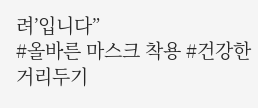려’입니다”
#올바른 마스크 착용 #건강한 거리두기